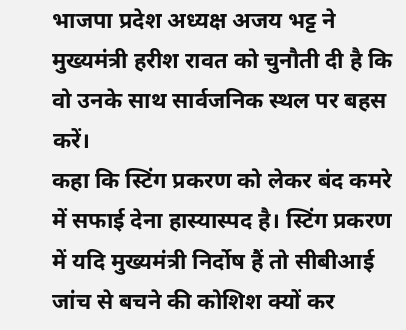भाजपा प्रदेश अध्यक्ष अजय भट्ट ने मुख्यमंत्री हरीश रावत को चुनौती दी है कि वो उनके साथ सार्वजनिक स्थल पर बहस करें।
कहा कि स्टिंग प्रकरण को लेकर बंद कमरे में सफाई देना हास्यास्पद है। स्टिंग प्रकरण में यदि मुख्यमंत्री निर्दोष हैं तो सीबीआई जांच से बचने की कोशिश क्यों कर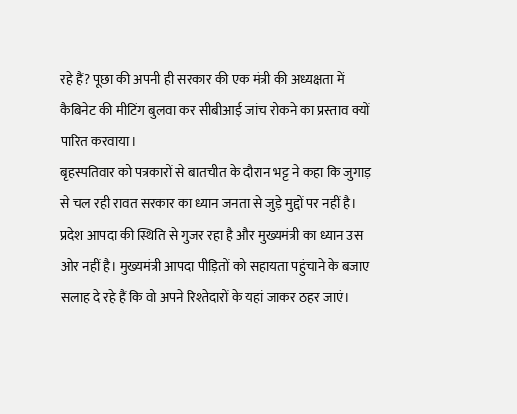रहे हैं? पूछा की अपनी ही सरकार की एक मंत्री की अध्यक्षता में कैबिनेट की मीटिंग बुलवा कर सीबीआई जांच रोकने का प्रस्ताव क्यों पारित करवाया।
बृहस्पतिवार को पत्रकारों से बातचीत के दौरान भट्ट ने कहा कि जुगाड़ से चल रही रावत सरकार का ध्यान जनता से जुड़े मुद्दों पर नहीं है। प्रदेश आपदा की स्थिति से गुजर रहा है और मुख्यमंत्री का ध्यान उस ओर नहीं है। मुख्यमंत्री आपदा पीड़ितों को सहायता पहुंचाने के बजाए सलाह दे रहे हैं कि वो अपने रिश्तेदारों के यहां जाकर ठहर जाएं।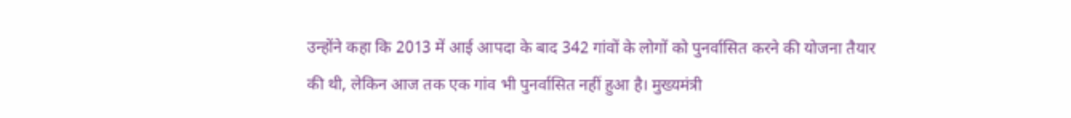उन्होंने कहा कि 2013 में आई आपदा के बाद 342 गांवों के लोगों को पुनर्वासित करने की योजना तैयार की थी, लेकिन आज तक एक गांव भी पुनर्वासित नहीं हुआ है। मुख्यमंत्री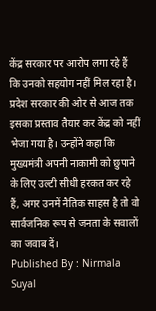केंद्र सरकार पर आरोप लगा रहे हैं कि उनको सहयोग नहीं मिल रहा है।
प्रदेश सरकार की ओर से आज तक इसका प्रस्ताव तैयार कर केंद्र को नहीं भेजा गया है। उन्होंने कहा कि मुख्यमंत्री अपनी नाकामी को छुपाने के लिए उल्टी सीधी हरकत कर रहे हैं, अगर उनमें नैतिक साहस है तो वो सार्वजनिक रूप से जनता के सवालों का जवाब दें।
Published By : Nirmala Suyal